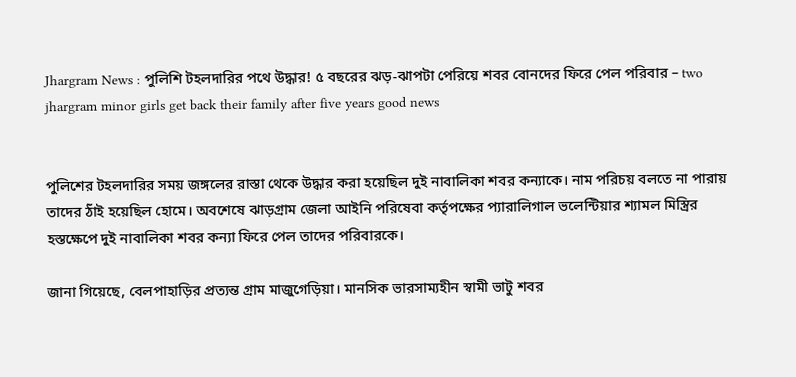Jhargram News : পুলিশি টহলদারির পথে উদ্ধার! ৫ বছরের ঝড়-ঝাপটা পেরিয়ে শবর বোনদের ফিরে পেল পরিবার – two jhargram minor girls get back their family after five years good news


পুলিশের টহলদারির সময় জঙ্গলের রাস্তা থেকে উদ্ধার করা হয়েছিল দুই নাবালিকা শবর কন্যাকে। নাম পরিচয় বলতে না পারায় তাদের ঠাঁই হয়েছিল হোমে। অবশেষে ঝাড়গ্রাম জেলা আইনি পরিষেবা কর্তৃপক্ষের প্যারালিগাল ভলেন্টিয়ার শ্যামল মিস্ত্রির হস্তক্ষেপে দুই নাবালিকা শবর কন্যা ফিরে পেল তাদের পরিবারকে।

জানা গিয়েছে, বেলপাহাড়ির প্রত্যন্ত গ্রাম মাজুগেড়িয়া। মানসিক ভারসাম্যহীন স্বামী ভাটু শবর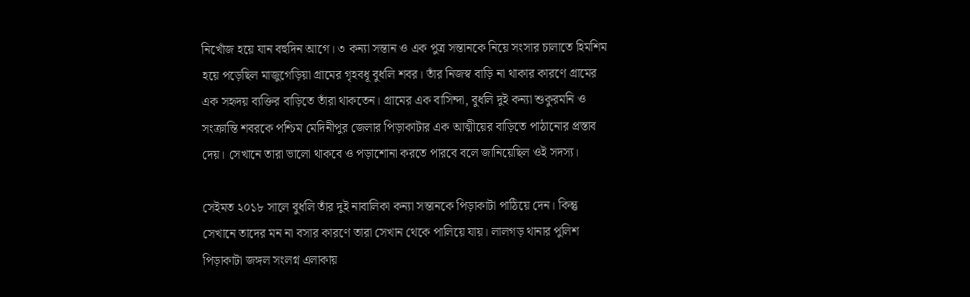নিখোঁজ হয়ে যান বহুদিন আগে। ৩ কন্যা সন্তান ও এক পুত্র সন্তানকে নিয়ে সংসার চালাতে হিমশিম হয়ে পড়েছিল মাজুগেড়িয়া গ্রামের গৃহবধূ বুধলি শবর। তাঁর নিজস্ব বাড়ি না থাকার কারণে গ্রামের এক সহৃদয় ব্যক্তির বাড়িতে তাঁরা থাকতেন। গ্রামের এক বাসিন্দা, বুধলি দুই কন্যা শুকুরমনি ও সংক্রান্তি শবরকে পশ্চিম মেদিনীপুর জেলার পিড়াকাটার এক আত্মীয়ের বাড়িতে পাঠানোর প্রস্তাব দেয়। সেখানে তারা ভালো থাকবে ও পড়াশোনা করতে পারবে বলে জানিয়েছিল ওই সদস্য।

সেইমত ২০১৮ সালে বুধলি তাঁর দুই নাবালিকা কন্যা সন্তানকে পিড়াকাটা পাঠিয়ে দেন। কিন্তু সেখানে তাদের মন না বসার কারণে তারা সেখান থেকে পালিয়ে যায়। লালগড় থানার পুলিশ পিড়াকাটা জঙ্গল সংলগ্ন এলাকায়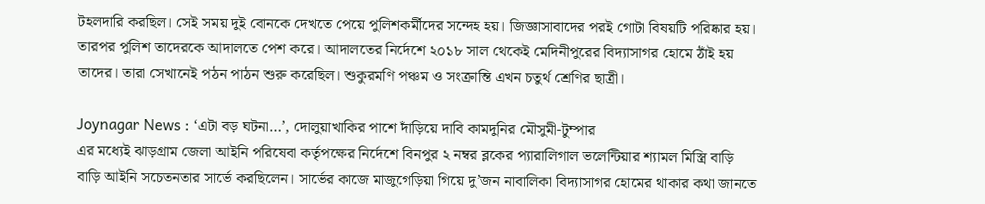টহলদারি করছিল। সেই সময় দুই বোনকে দেখতে পেয়ে পুলিশকর্মীদের সন্দেহ হয়। জিজ্ঞাসাবাদের পরই গোটা বিষয়টি পরিষ্কার হয়। তারপর পুলিশ তাদেরকে আদালতে পেশ করে। আদালতের নির্দেশে ২০১৮ সাল থেকেই মেদিনীপুরের বিদ্যাসাগর হোমে ঠাঁই হয় তাদের। তারা সেখানেই পঠন পাঠন শুরু করেছিল। শুকুরমণি পঞ্চম ও সংক্রান্তি এখন চতুর্থ শ্রেণির ছাত্রী।

Joynagar News : ‘এটা বড় ঘটনা…’, দোলুয়াখাকির পাশে দাঁড়িয়ে দাবি কামদুনির মৌসুমী-টুম্পার
এর মধ্যেই ঝাড়গ্রাম জেলা আইনি পরিষেবা কর্তৃপক্ষের নির্দেশে বিনপুর ২ নম্বর ব্লকের প্যারালিগাল ভলেন্টিয়ার শ্যামল মিস্ত্রি বাড়ি বাড়ি আইনি সচেতনতার সার্ভে করছিলেন। সার্ভের কাজে মাজুগেড়িয়া গিয়ে দু’জন নাবালিকা বিদ্যাসাগর হোমের থাকার কথা জানতে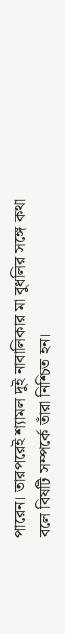পারেন। তারপরেই শ্যামল দুই নাবালিকার মা বুধলির সঙ্গে কথা বলে বিষটি সম্পর্কে তাঁরা নিশ্চিত হন।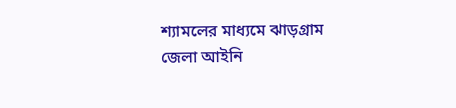শ্যামলের মাধ্যমে ঝাড়গ্রাম জেলা আইনি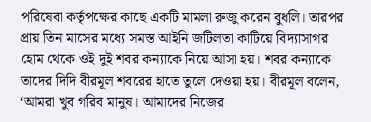পরিষেবা কর্তৃপক্ষের কাছে একটি মামলা রুজু করেন বুধলি। তারপর প্রায় তিন মাসের মধ্যে সমস্ত আইনি জটিলতা কাটিয়ে বিদ্যাসাগর হোম থেকে ওই দুই শবর কন্যাকে নিয়ে আসা হয়। শবর কন্যাকে তাদের দিদি বীরমূল শবরের হাতে তুলে দেওয়া হয়। বীরমূল বলেন, ‘আমরা খুব গরিব মানুষ। আমাদের নিজের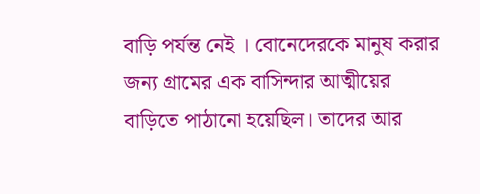বাড়ি পর্যন্ত নেই । বোনেদেরকে মানুষ করার জন্য গ্রামের এক বাসিন্দার আত্মীয়ের বাড়িতে পাঠানো হয়েছিল। তাদের আর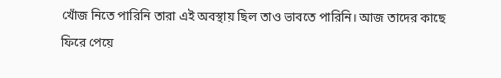খোঁজ নিতে পারিনি তারা এই অবস্থায় ছিল তাও ভাবতে পারিনি। আজ তাদের কাছে ফিরে পেয়ে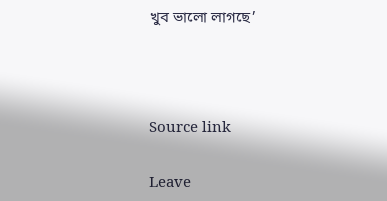খুব ভালো লাগছে’



Source link

Leave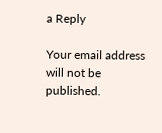a Reply

Your email address will not be published.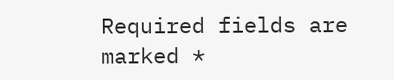Required fields are marked *